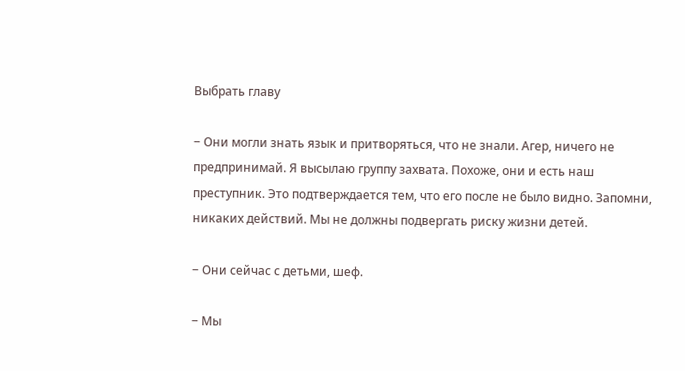Выбрать главу

− Они могли знать язык и притворяться, что не знали. Агер, ничего не предпринимай. Я высылаю группу захвата. Похоже, они и есть наш преступник. Это подтверждается тем, что его после не было видно. Запомни, никаких действий. Мы не должны подвергать риску жизни детей.

− Они сейчас с детьми, шеф.

− Мы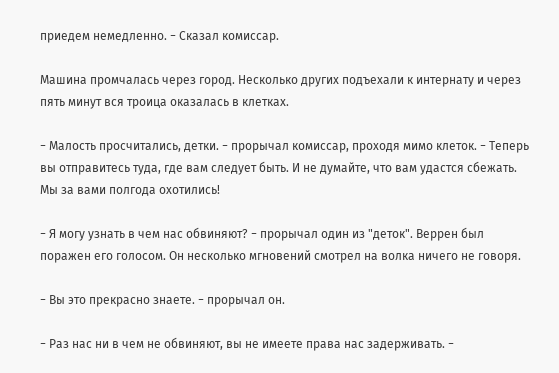приедем немедленно. − Сказал комиссар.

Машина промчалась через город. Несколько других подъехали к интернату и через пять минут вся троица оказалась в клетках.

− Малость просчитались, детки. − прорычал комиссар, проходя мимо клеток. − Теперь вы отправитесь туда, где вам следует быть. И не думайте, что вам удастся сбежать. Мы за вами полгода охотились!

− Я могу узнать в чем нас обвиняют? − прорычал один из "деток". Веррен был поражен его голосом. Он несколько мгновений смотрел на волка ничего не говоря.

− Вы это прекрасно знаете. − прорычал он.

− Раз нас ни в чем не обвиняют, вы не имеете права нас задерживать. −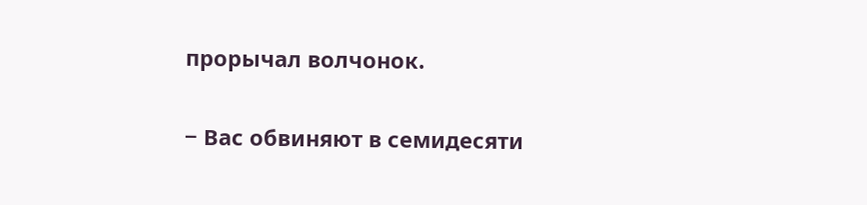прорычал волчонок.

− Вас обвиняют в семидесяти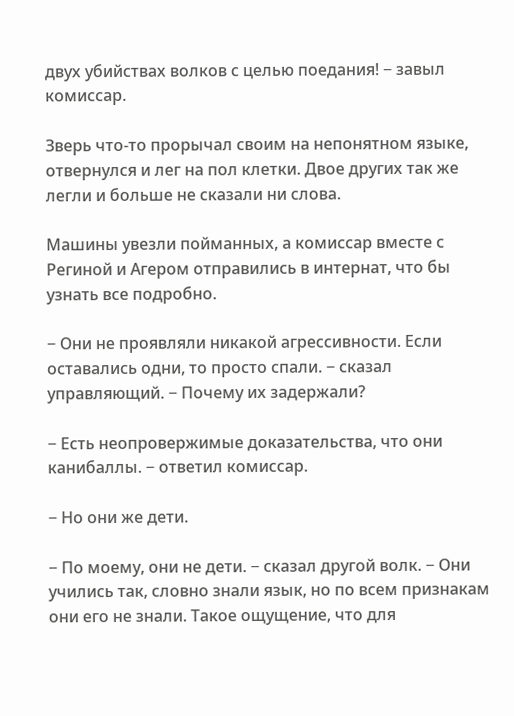двух убийствах волков с целью поедания! − завыл комиссар.

Зверь что-то прорычал своим на непонятном языке, отвернулся и лег на пол клетки. Двое других так же легли и больше не сказали ни слова.

Машины увезли пойманных, а комиссар вместе с Региной и Агером отправились в интернат, что бы узнать все подробно.

− Они не проявляли никакой агрессивности. Если оставались одни, то просто спали. − сказал управляющий. − Почему их задержали?

− Есть неопровержимые доказательства, что они канибаллы. − ответил комиссар.

− Но они же дети.

− По моему, они не дети. − сказал другой волк. − Они учились так, словно знали язык, но по всем признакам они его не знали. Такое ощущение, что для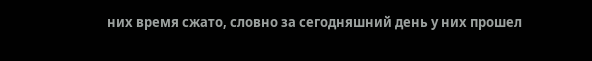них время сжато, словно за сегодняшний день у них прошел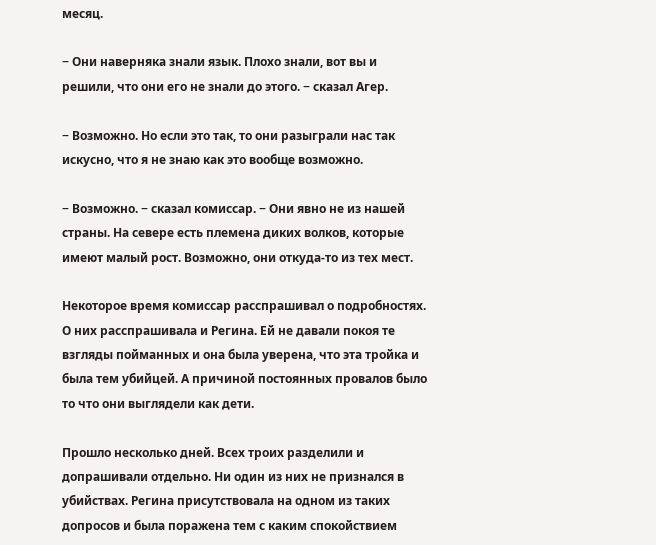месяц.

− Они наверняка знали язык. Плохо знали, вот вы и решили, что они его не знали до этого. − сказал Агер.

− Возможно. Но если это так, то они разыграли нас так искусно, что я не знаю как это вообще возможно.

− Возможно. − сказал комиссар. − Они явно не из нашей страны. На севере есть племена диких волков, которые имеют малый рост. Возможно, они откуда-то из тех мест.

Некоторое время комиссар расспрашивал о подробностях. О них расспрашивала и Регина. Ей не давали покоя те взгляды пойманных и она была уверена, что эта тройка и была тем убийцей. А причиной постоянных провалов было то что они выглядели как дети.

Прошло несколько дней. Всех троих разделили и допрашивали отдельно. Ни один из них не признался в убийствах. Регина присутствовала на одном из таких допросов и была поражена тем с каким спокойствием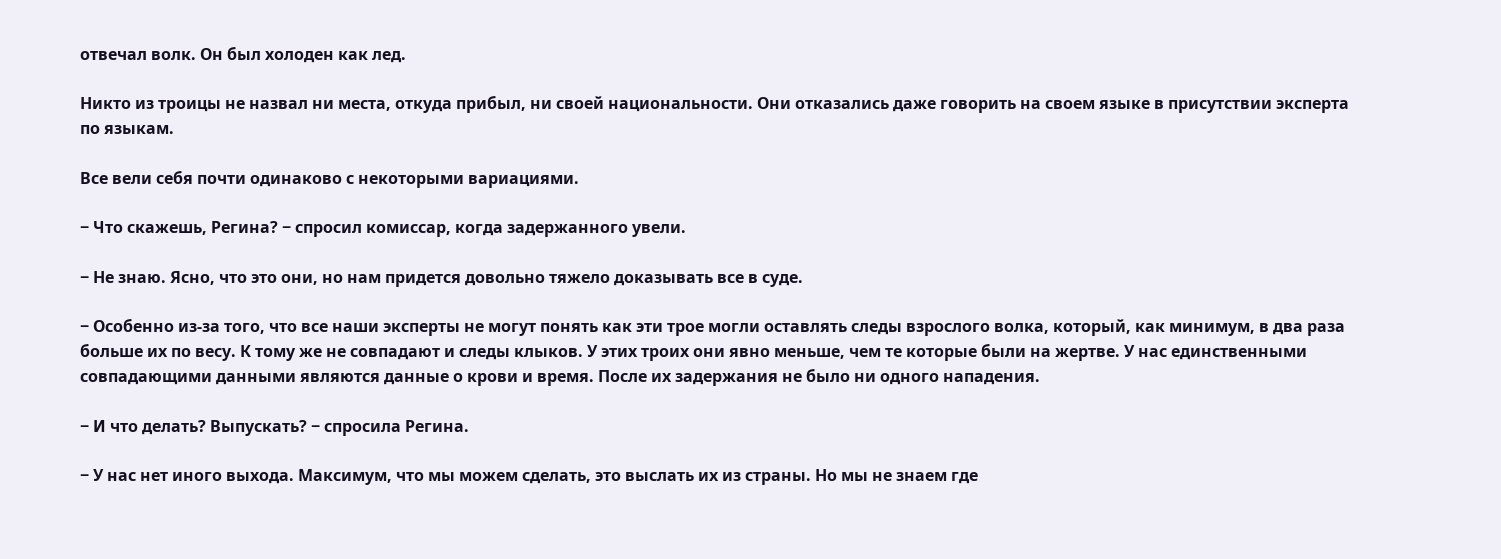отвечал волк. Он был холоден как лед.

Никто из троицы не назвал ни места, откуда прибыл, ни своей национальности. Они отказались даже говорить на своем языке в присутствии эксперта по языкам.

Все вели себя почти одинаково с некоторыми вариациями.

− Что скажешь, Регина? − спросил комиссар, когда задержанного увели.

− Не знаю. Ясно, что это они, но нам придется довольно тяжело доказывать все в суде.

− Особенно из-за того, что все наши эксперты не могут понять как эти трое могли оставлять следы взрослого волка, который, как минимум, в два раза больше их по весу. К тому же не совпадают и следы клыков. У этих троих они явно меньше, чем те которые были на жертве. У нас единственными совпадающими данными являются данные о крови и время. После их задержания не было ни одного нападения.

− И что делать? Выпускать? − спросила Регина.

− У нас нет иного выхода. Максимум, что мы можем сделать, это выслать их из страны. Но мы не знаем где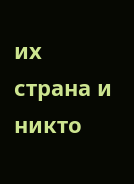их страна и никто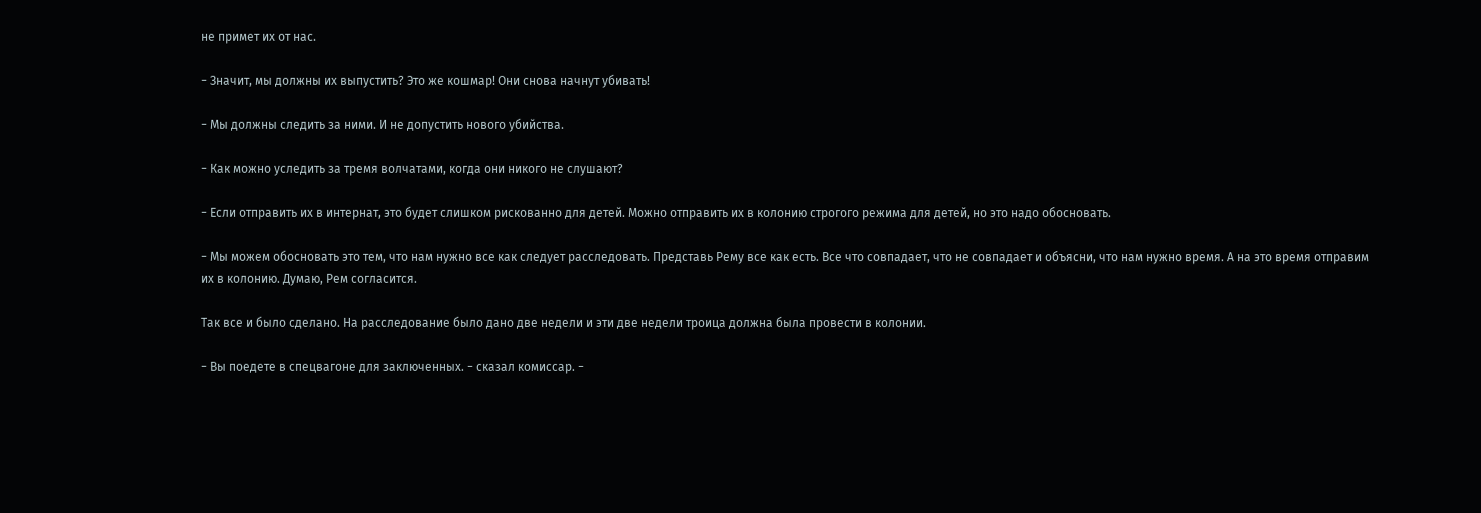не примет их от нас.

− Значит, мы должны их выпустить? Это же кошмар! Они снова начнут убивать!

− Мы должны следить за ними. И не допустить нового убийства.

− Как можно уследить за тремя волчатами, когда они никого не слушают?

− Если отправить их в интернат, это будет слишком рискованно для детей. Можно отправить их в колонию строгого режима для детей, но это надо обосновать.

− Мы можем обосновать это тем, что нам нужно все как следует расследовать. Представь Рему все как есть. Все что совпадает, что не совпадает и объясни, что нам нужно время. А на это время отправим их в колонию. Думаю, Рем согласится.

Так все и было сделано. На расследование было дано две недели и эти две недели троица должна была провести в колонии.

− Вы поедете в спецвагоне для заключенных. − сказал комиссар. −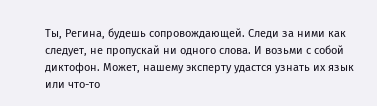Ты, Регина, будешь сопровождающей. Следи за ними как следует, не пропускай ни одного слова. И возьми с собой диктофон. Может, нашему эксперту удастся узнать их язык или что-то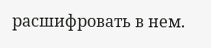расшифровать в нем.